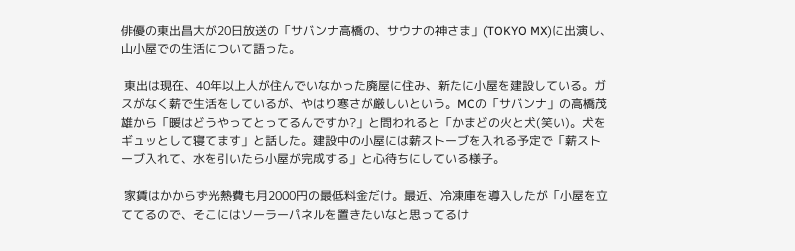俳優の東出昌大が20日放送の「サバンナ高橋の、サウナの神さま」(TOKYO MX)に出演し、山小屋での生活について語った。

 東出は現在、40年以上人が住んでいなかった廃屋に住み、新たに小屋を建設している。ガスがなく薪で生活をしているが、やはり寒さが厳しいという。MCの「サバンナ」の高橋茂雄から「暖はどうやってとってるんですか?」と問われると「かまどの火と犬(笑い)。犬をギュッとして寝てます」と話した。建設中の小屋には薪ストーブを入れる予定で「薪ストーブ入れて、水を引いたら小屋が完成する」と心待ちにしている様子。

 家賃はかからず光熱費も月2000円の最低料金だけ。最近、冷凍庫を導入したが「小屋を立ててるので、そこにはソーラーパネルを置きたいなと思ってるけ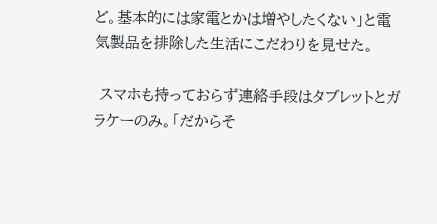ど。基本的には家電とかは増やしたくない」と電気製品を排除した生活にこだわりを見せた。

 スマホも持っておらず連絡手段はタブレットとガラケーのみ。「だからそ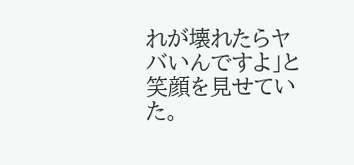れが壊れたらヤバいんですよ」と笑顔を見せていた。